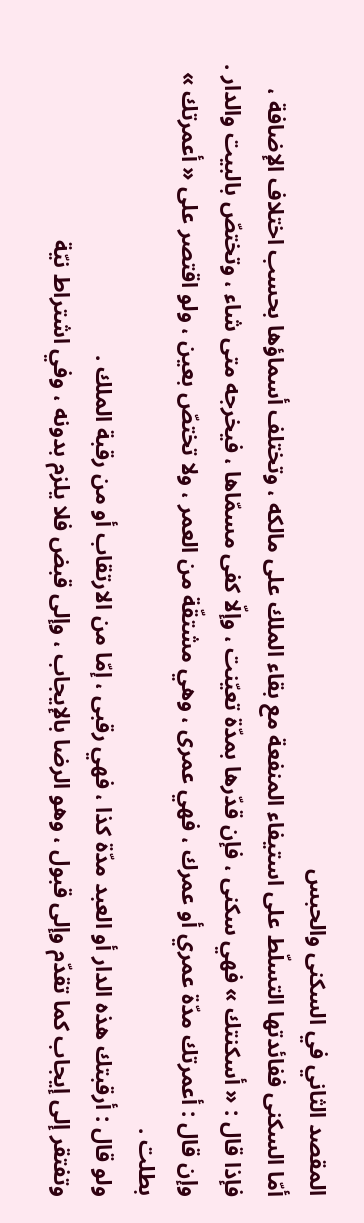المقصد الثاني في السكنى والحبس
أمّا السكنى ففائدتها التسلّط على استيفاء المنفعة مع بقاء الملك على مالكه ، وتختلف أسماؤها بحسب اختلاف الإضافة ، فإذا قال : « أسكنتك » فهي سكنى ، فإن قدّرها بمدّة تعيّنت ، وإلّا كفى مسمّاها ، فيخرجه متى شاء ، وتختصّ بالبيت والدار .
وإن قال : أعمرتك مدّة عمري أو عمرك ، فهي عمرى ، وهي مشتقّة من العمر ، ولا تختصّ بعين ، ولو اقتصر على « أعمرتك » بطلت .
ولو قال : أرقبتك هذه الدار أو العبد مدّة كذا ، فهي رقبى ، إمّا من الارتقاب أو من رقبة الملك .
وتفتقر إلى إيجاب كما تقدّم وإلى قبول ، وهو الرضا بالإيجاب ، وإلى قبض فلا يلزم بدونه ، وفي اشتراط نيّة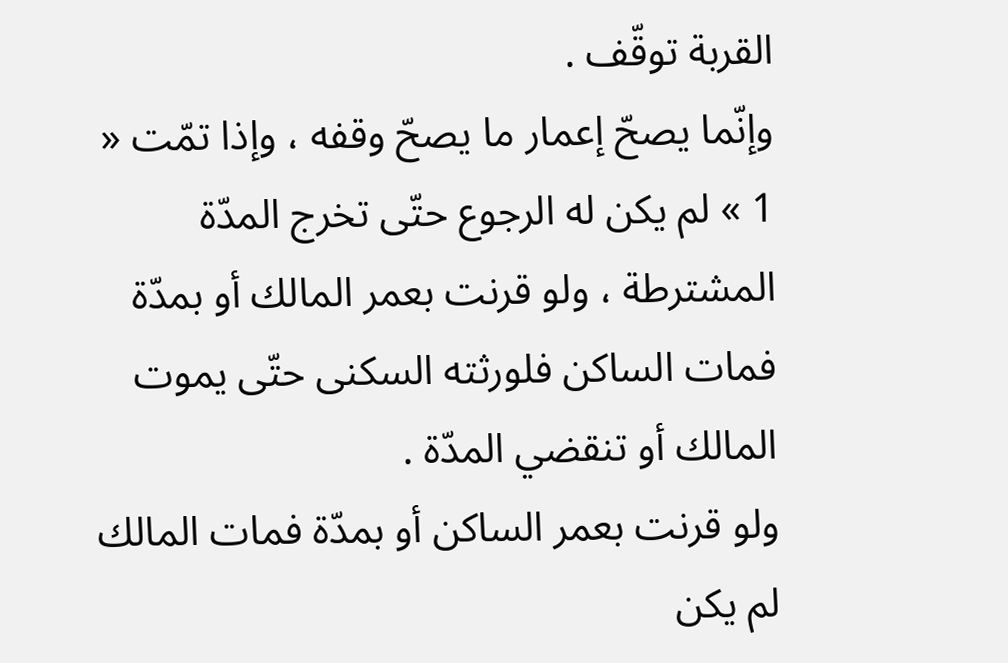القربة توقّف .
وإنّما يصحّ إعمار ما يصحّ وقفه ، وإذا تمّت « 1 » لم يكن له الرجوع حتّى تخرج المدّة المشترطة ، ولو قرنت بعمر المالك أو بمدّة فمات الساكن فلورثته السكنى حتّى يموت المالك أو تنقضي المدّة .
ولو قرنت بعمر الساكن أو بمدّة فمات المالك لم يكن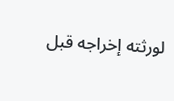لورثته إخراجه قبل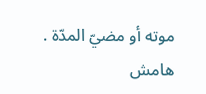موته أو مضيّ المدّة .
هامش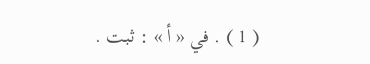( 1 ) . في « أ » : ثبت .